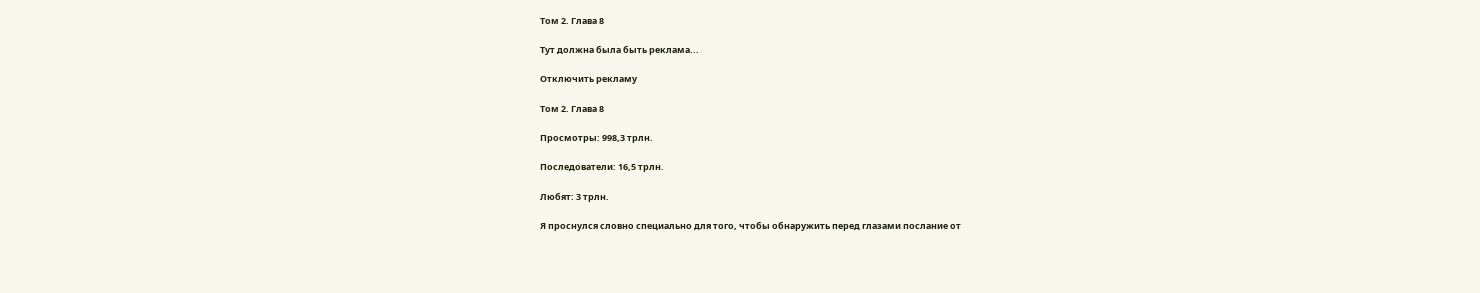Том 2. Глава 8

Тут должна была быть реклама...

Отключить рекламу

Том 2. Глава 8

Просмотры: 998,3 трлн.

Последователи: 16,5 трлн.

Любят: 3 трлн.

Я проснулся словно специально для того, чтобы обнаружить перед глазами послание от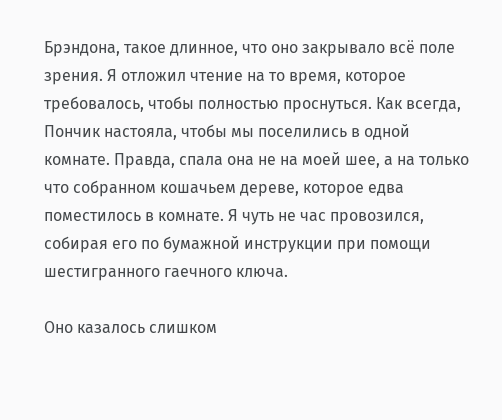Брэндона, такое длинное, что оно закрывало всё поле зрения. Я отложил чтение на то время, которое требовалось, чтобы полностью проснуться. Как всегда, Пончик настояла, чтобы мы поселились в одной комнате. Правда, спала она не на моей шее, а на только что собранном кошачьем дереве, которое едва поместилось в комнате. Я чуть не час провозился, собирая его по бумажной инструкции при помощи шестигранного гаечного ключа.

Оно казалось слишком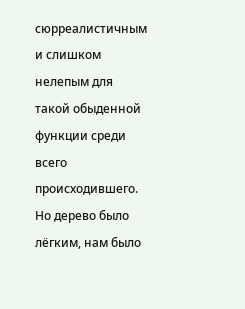сюрреалистичным и слишком нелепым для такой обыденной функции среди всего происходившего. Но дерево было лёгким, нам было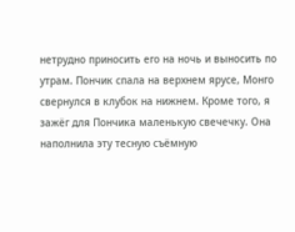нетрудно приносить его на ночь и выносить по утрам. Пончик спала на верхнем ярусе, Монго свернулся в клубок на нижнем. Кроме того, я зажёг для Пончика маленькую свечечку. Она наполнила эту тесную съёмную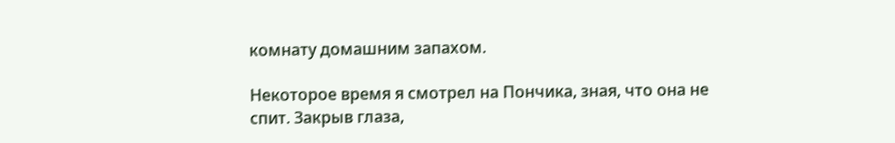комнату домашним запахом.

Некоторое время я смотрел на Пончика, зная, что она не спит. Закрыв глаза,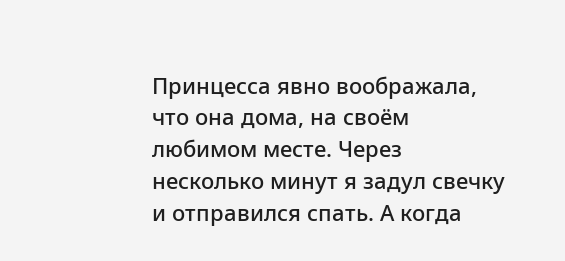Принцесса явно воображала, что она дома, на своём любимом месте. Через несколько минут я задул свечку и отправился спать. А когда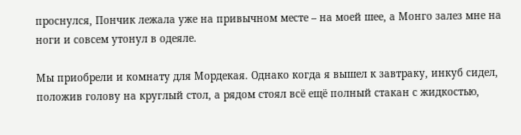проснулся, Пончик лежала уже на привычном месте – на моей шее, а Монго залез мне на ноги и совсем утонул в одеяле.

Мы приобрели и комнату для Мордекая. Однако когда я вышел к завтраку, инкуб сидел, положив голову на круглый стол, а рядом стоял всё ещё полный стакан с жидкостью,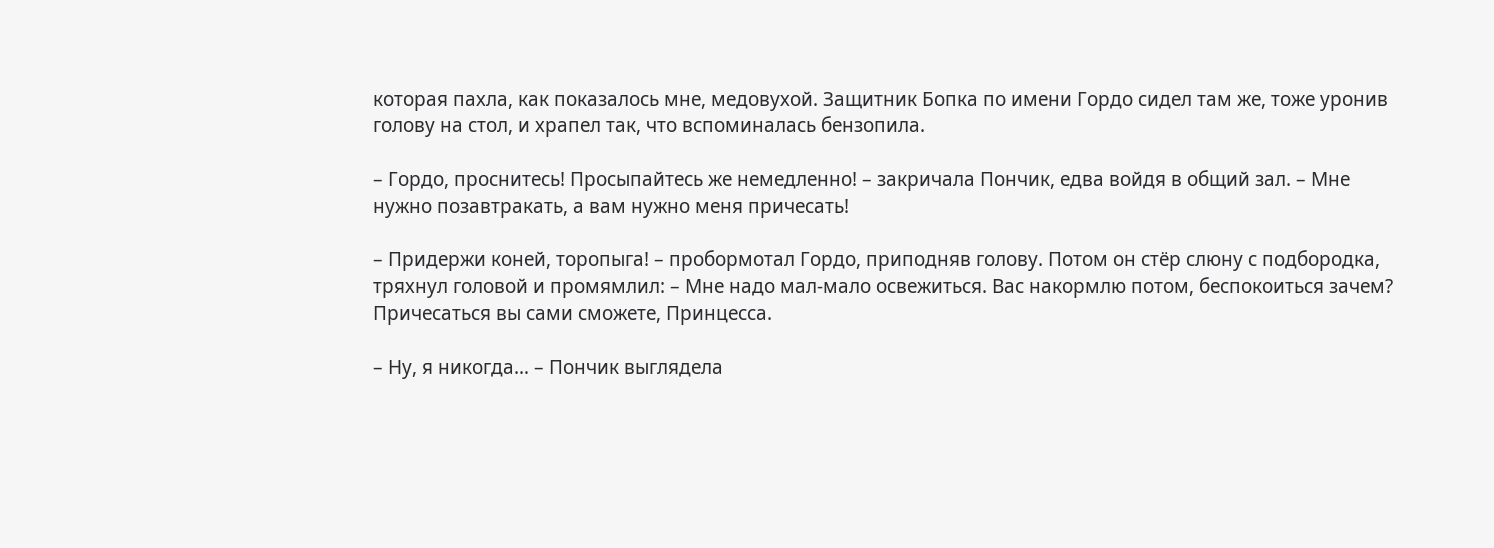которая пахла, как показалось мне, медовухой. Защитник Бопка по имени Гордо сидел там же, тоже уронив голову на стол, и храпел так, что вспоминалась бензопила.

– Гордо, проснитесь! Просыпайтесь же немедленно! – закричала Пончик, едва войдя в общий зал. – Мне нужно позавтракать, а вам нужно меня причесать!

– Придержи коней, торопыга! – пробормотал Гордо, приподняв голову. Потом он стёр слюну с подбородка, тряхнул головой и промямлил: – Мне надо мал-мало освежиться. Вас накормлю потом, беспокоиться зачем? Причесаться вы сами сможете, Принцесса.

– Ну, я никогда… – Пончик выглядела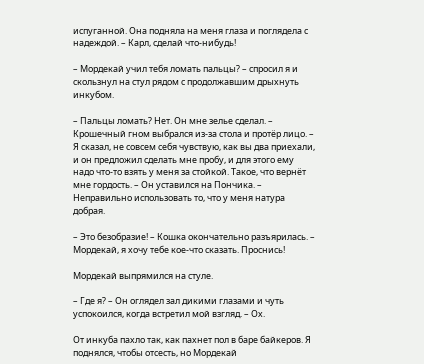испуганной. Она подняла на меня глаза и поглядела с надеждой. – Карл, сделай что-нибудь!

– Мордекай учил тебя ломать пальцы? – спросил я и скользнул на стул рядом с продолжавшим дрыхнуть инкубом.

– Пальцы ломать? Нет. Он мне зелье сделал. – Крошечный гном выбрался из-за стола и протёр лицо. – Я сказал, не совсем себя чувствую, как вы два приехали, и он предложил сделать мне пробу, и для этого ему надо что-то взять у меня за стойкой. Такое, что вернёт мне гордость. – Он уставился на Пончика. – Неправильно использовать то, что у меня натура добрая.

– Это безобразие! – Кошка окончательно разъярилась. – Мордекай, я хочу тебе кое-что сказать. Проснись!

Мордекай выпрямился на стуле.

– Где я? – Он оглядел зал дикими глазами и чуть успокоился, когда встретил мой взгляд. – Ох.

От инкуба пахло так, как пахнет пол в баре байкеров. Я поднялся, чтобы отсесть, но Мордекай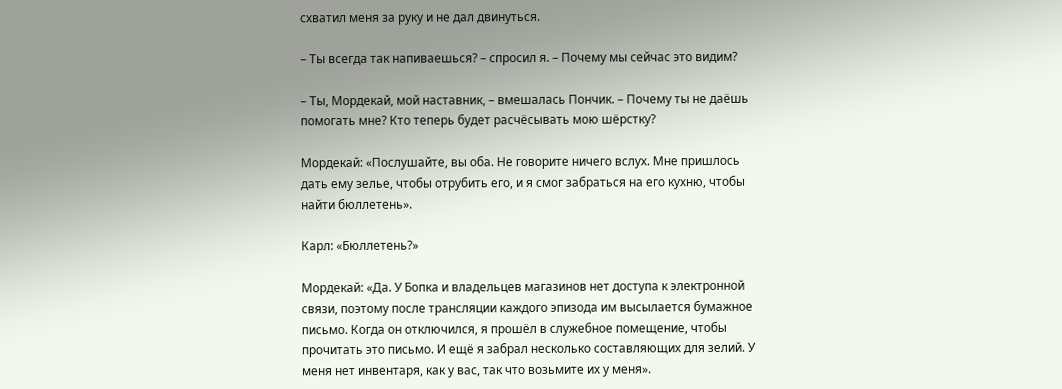схватил меня за руку и не дал двинуться.

– Ты всегда так напиваешься? – спросил я. – Почему мы сейчас это видим?

– Ты, Мордекай, мой наставник, – вмешалась Пончик. – Почему ты не даёшь помогать мне? Кто теперь будет расчёсывать мою шёрстку?

Мордекай: «Послушайте, вы оба. Не говорите ничего вслух. Мне пришлось дать ему зелье, чтобы отрубить его, и я смог забраться на его кухню, чтобы найти бюллетень».

Карл: «Бюллетень?»

Мордекай: «Да. У Бопка и владельцев магазинов нет доступа к электронной связи, поэтому после трансляции каждого эпизода им высылается бумажное письмо. Когда он отключился, я прошёл в служебное помещение, чтобы прочитать это письмо. И ещё я забрал несколько составляющих для зелий. У меня нет инвентаря, как у вас, так что возьмите их у меня».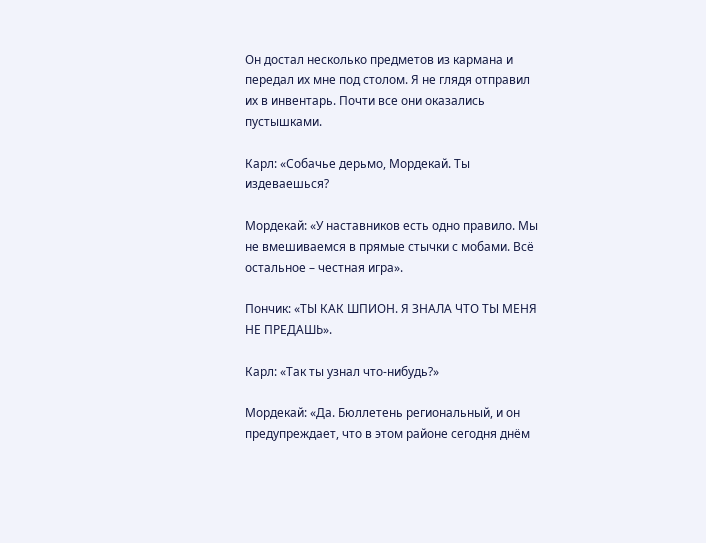Он достал несколько предметов из кармана и передал их мне под столом. Я не глядя отправил их в инвентарь. Почти все они оказались пустышками.

Карл: «Собачье дерьмо, Мордекай. Ты издеваешься?

Мордекай: «У наставников есть одно правило. Мы не вмешиваемся в прямые стычки с мобами. Всё остальное – честная игра».

Пончик: «ТЫ КАК ШПИОН. Я ЗНАЛА ЧТО ТЫ МЕНЯ НЕ ПРЕДАШЬ».

Карл: «Так ты узнал что-нибудь?»

Мордекай: «Да. Бюллетень региональный, и он предупреждает, что в этом районе сегодня днём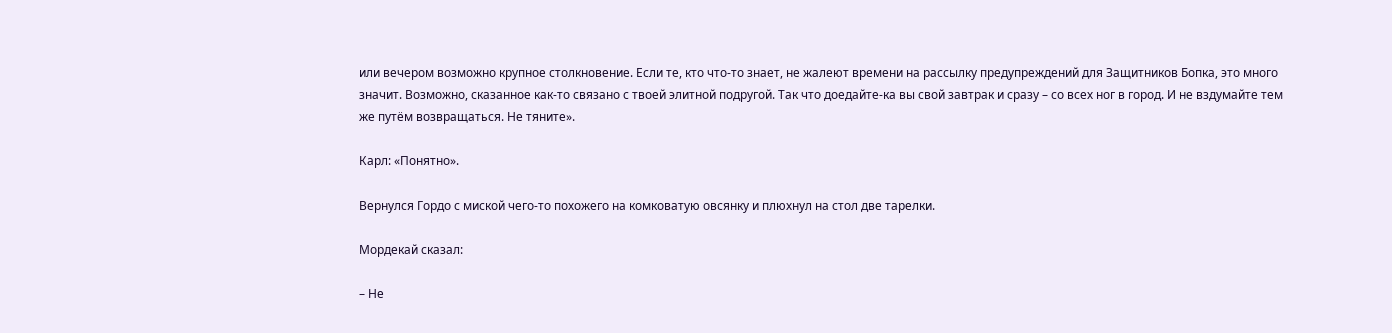или вечером возможно крупное столкновение. Если те, кто что-то знает, не жалеют времени на рассылку предупреждений для Защитников Бопка, это много значит. Возможно, сказанное как-то связано с твоей элитной подругой. Так что доедайте-ка вы свой завтрак и сразу – со всех ног в город. И не вздумайте тем же путём возвращаться. Не тяните».

Карл: «Понятно».

Вернулся Гордо с миской чего-то похожего на комковатую овсянку и плюхнул на стол две тарелки.

Мордекай сказал:

– Не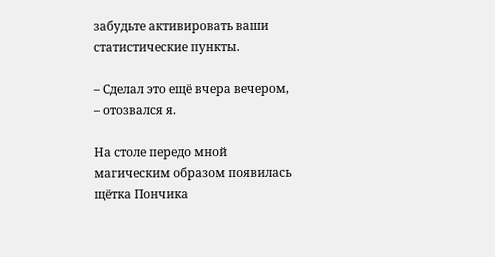забудьте активировать ваши статистические пункты.

– Сделал это ещё вчера вечером, – отозвался я.

На столе передо мной магическим образом появилась щётка Пончика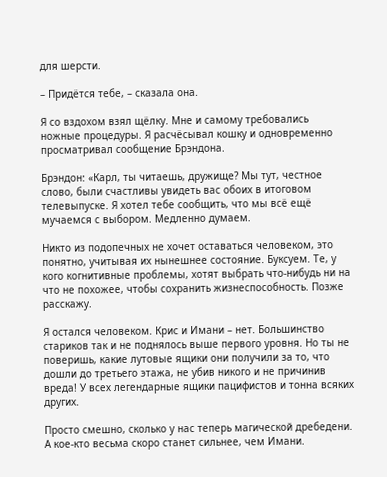для шерсти.

– Придётся тебе, – сказала она.

Я со вздохом взял щёлку. Мне и самому требовались ножные процедуры. Я расчёсывал кошку и одновременно просматривал сообщение Брэндона.

Брэндон: «Карл, ты читаешь, дружище? Мы тут, честное слово, были счастливы увидеть вас обоих в итоговом телевыпуске. Я хотел тебе сообщить, что мы всё ещё мучаемся с выбором. Медленно думаем.

Никто из подопечных не хочет оставаться человеком, это понятно, учитывая их нынешнее состояние. Буксуем. Те, у кого когнитивные проблемы, хотят выбрать что-нибудь ни на что не похожее, чтобы сохранить жизнеспособность. Позже расскажу.

Я остался человеком. Крис и Имани – нет. Большинство стариков так и не поднялось выше первого уровня. Но ты не поверишь, какие лутовые ящики они получили за то, что дошли до третьего этажа, не убив никого и не причинив вреда! У всех легендарные ящики пацифистов и тонна всяких других.

Просто смешно, сколько у нас теперь магической дребедени. А кое-кто весьма скоро станет сильнее, чем Имани.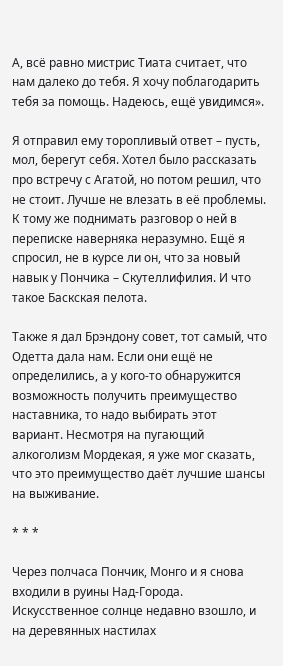А, всё равно мистрис Тиата считает, что нам далеко до тебя. Я хочу поблагодарить тебя за помощь. Надеюсь, ещё увидимся».

Я отправил ему торопливый ответ – пусть, мол, берегут себя. Хотел было рассказать про встречу с Агатой, но потом решил, что не стоит. Лучше не влезать в её проблемы. К тому же поднимать разговор о ней в переписке наверняка неразумно. Ещё я спросил, не в курсе ли он, что за новый навык у Пончика – Скутеллифилия. И что такое Баскская пелота.

Также я дал Брэндону совет, тот самый, что Одетта дала нам. Если они ещё не определились, а у кого-то обнаружится возможность получить преимущество наставника, то надо выбирать этот вариант. Несмотря на пугающий алкоголизм Мордекая, я уже мог сказать, что это преимущество даёт лучшие шансы на выживание.

* * *

Через полчаса Пончик, Монго и я снова входили в руины Над-Города. Искусственное солнце недавно взошло, и на деревянных настилах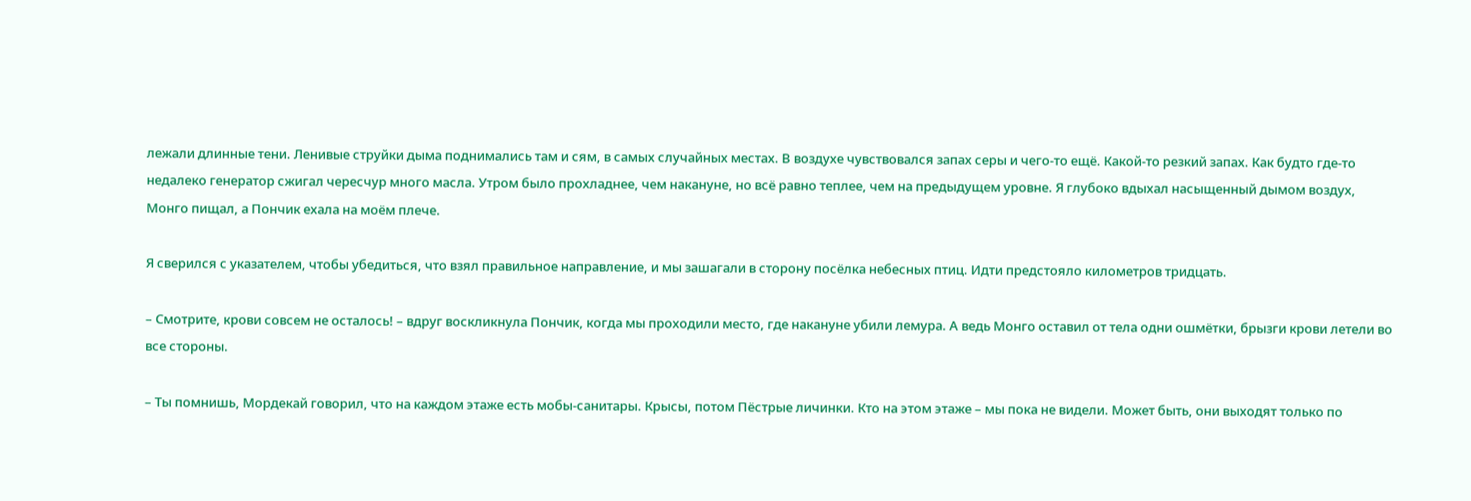лежали длинные тени. Ленивые струйки дыма поднимались там и сям, в самых случайных местах. В воздухе чувствовался запах серы и чего-то ещё. Какой-то резкий запах. Как будто где-то недалеко генератор сжигал чересчур много масла. Утром было прохладнее, чем накануне, но всё равно теплее, чем на предыдущем уровне. Я глубоко вдыхал насыщенный дымом воздух, Монго пищал, а Пончик ехала на моём плече.

Я сверился с указателем, чтобы убедиться, что взял правильное направление, и мы зашагали в сторону посёлка небесных птиц. Идти предстояло километров тридцать.

– Смотрите, крови совсем не осталось! – вдруг воскликнула Пончик, когда мы проходили место, где накануне убили лемура. А ведь Монго оставил от тела одни ошмётки, брызги крови летели во все стороны.

– Ты помнишь, Мордекай говорил, что на каждом этаже есть мобы-санитары. Крысы, потом Пёстрые личинки. Кто на этом этаже – мы пока не видели. Может быть, они выходят только по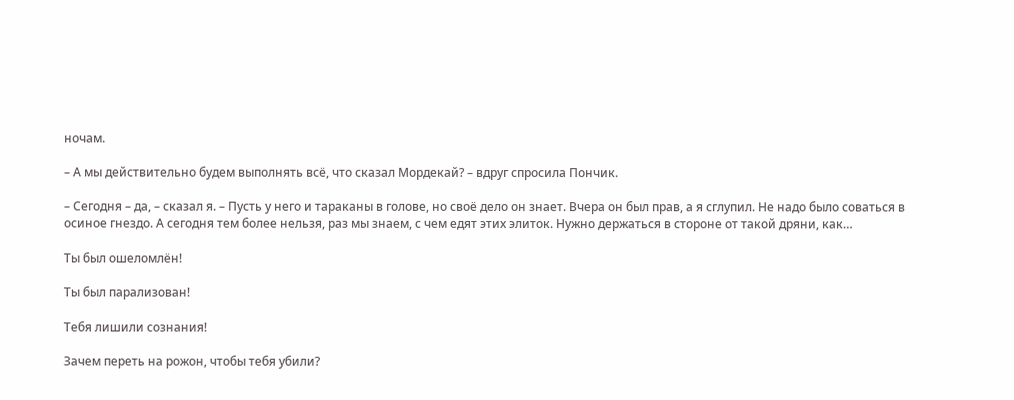ночам.

– А мы действительно будем выполнять всё, что сказал Мордекай? – вдруг спросила Пончик.

– Сегодня – да, – сказал я. – Пусть у него и тараканы в голове, но своё дело он знает. Вчера он был прав, а я сглупил. Не надо было соваться в осиное гнездо. А сегодня тем более нельзя, раз мы знаем, с чем едят этих элиток. Нужно держаться в стороне от такой дряни, как…

Ты был ошеломлён!

Ты был парализован!

Тебя лишили сознания!

Зачем переть на рожон, чтобы тебя убили?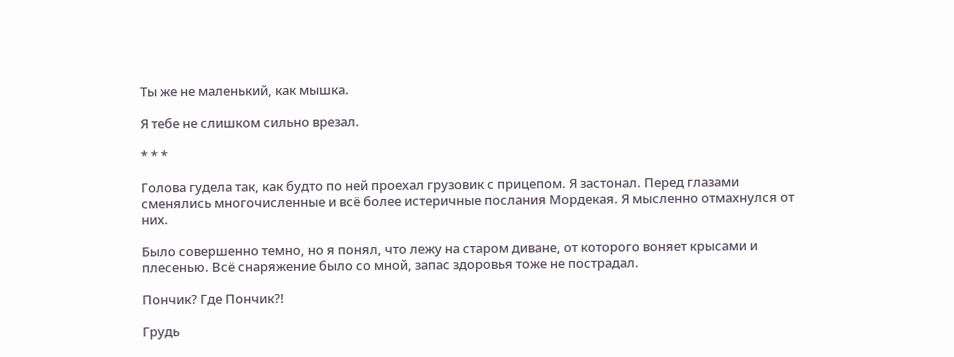Ты же не маленький, как мышка.

Я тебе не слишком сильно врезал.

* * *

Голова гудела так, как будто по ней проехал грузовик с прицепом. Я застонал. Перед глазами сменялись многочисленные и всё более истеричные послания Мордекая. Я мысленно отмахнулся от них.

Было совершенно темно, но я понял, что лежу на старом диване, от которого воняет крысами и плесенью. Всё снаряжение было со мной, запас здоровья тоже не пострадал.

Пончик? Где Пончик?!

Грудь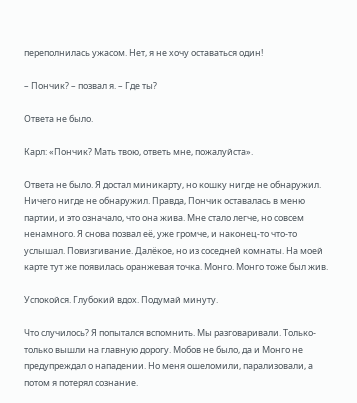переполнилась ужасом. Нет, я не хочу оставаться один!

– Пончик? – позвал я. – Где ты?

Ответа не было.

Карл: «Пончик? Мать твою, ответь мне, пожалуйста».

Ответа не было. Я достал миникарту, но кошку нигде не обнаружил. Ничего нигде не обнаружил. Правда, Пончик оставалась в меню партии, и это означало, что она жива. Мне стало легче, но совсем ненамного. Я снова позвал её, уже громче, и наконец-то что-то услышал. Повизгивание. Далёкое, но из соседней комнаты. На моей карте тут же появилась оранжевая точка. Монго. Монго тоже был жив.

Успокойся. Глубокий вдох. Подумай минуту.

Что случилось? Я попытался вспомнить. Мы разговаривали. Только-только вышли на главную дорогу. Мобов не было, да и Монго не предупреждал о нападении. Но меня ошеломили, парализовали, а потом я потерял сознание.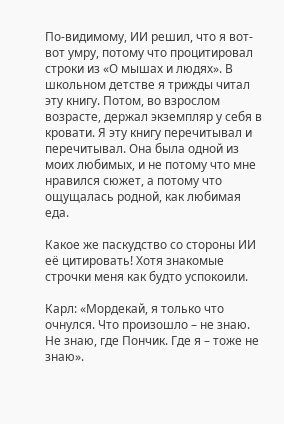По-видимому, ИИ решил, что я вот-вот умру, потому что процитировал строки из «О мышах и людях». В школьном детстве я трижды читал эту книгу. Потом, во взрослом возрасте, держал экземпляр у себя в кровати. Я эту книгу перечитывал и перечитывал. Она была одной из моих любимых, и не потому что мне нравился сюжет, а потому что ощущалась родной, как любимая еда.

Какое же паскудство со стороны ИИ её цитировать! Хотя знакомые строчки меня как будто успокоили.

Карл: «Мордекай, я только что очнулся. Что произошло – не знаю. Не знаю, где Пончик. Где я – тоже не знаю».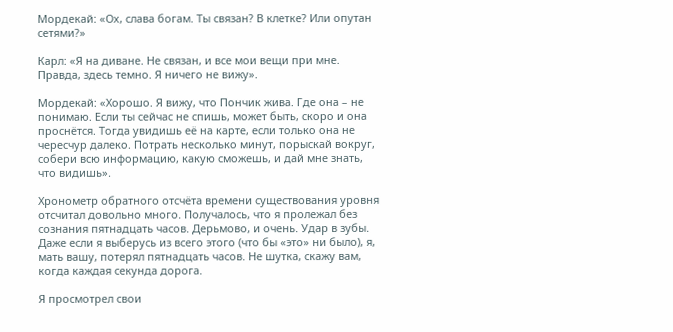Мордекай: «Ох, слава богам. Ты связан? В клетке? Или опутан сетями?»

Карл: «Я на диване. Не связан, и все мои вещи при мне. Правда, здесь темно. Я ничего не вижу».

Мордекай: «Хорошо. Я вижу, что Пончик жива. Где она – не понимаю. Если ты сейчас не спишь, может быть, скоро и она проснётся. Тогда увидишь её на карте, если только она не чересчур далеко. Потрать несколько минут, порыскай вокруг, собери всю информацию, какую сможешь, и дай мне знать, что видишь».

Хронометр обратного отсчёта времени существования уровня отсчитал довольно много. Получалось, что я пролежал без сознания пятнадцать часов. Дерьмово, и очень. Удар в зубы. Даже если я выберусь из всего этого (что бы «это» ни было), я, мать вашу, потерял пятнадцать часов. Не шутка, скажу вам, когда каждая секунда дорога.

Я просмотрел свои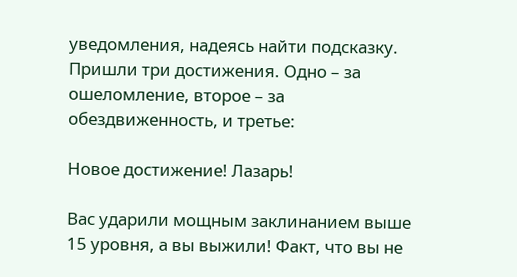уведомления, надеясь найти подсказку. Пришли три достижения. Одно – за ошеломление, второе – за обездвиженность, и третье:

Новое достижение! Лазарь!

Вас ударили мощным заклинанием выше 15 уровня, а вы выжили! Факт, что вы не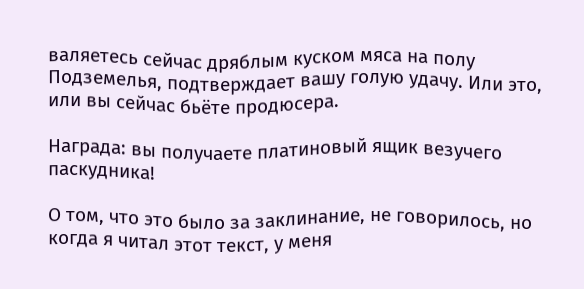валяетесь сейчас дряблым куском мяса на полу Подземелья, подтверждает вашу голую удачу. Или это, или вы сейчас бьёте продюсера.

Награда: вы получаете платиновый ящик везучего паскудника!

О том, что это было за заклинание, не говорилось, но когда я читал этот текст, у меня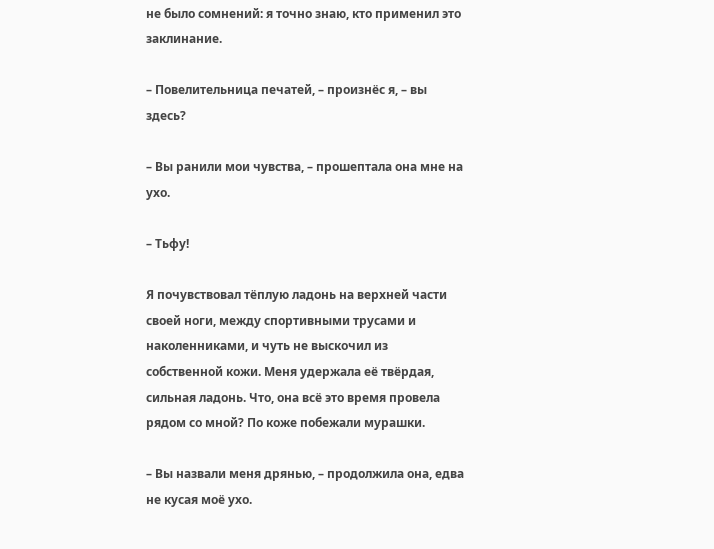не было сомнений: я точно знаю, кто применил это заклинание.

– Повелительница печатей, – произнёс я, – вы здесь?

– Вы ранили мои чувства, – прошептала она мне на ухо.

– Тьфу!

Я почувствовал тёплую ладонь на верхней части своей ноги, между спортивными трусами и наколенниками, и чуть не выскочил из собственной кожи. Меня удержала её твёрдая, сильная ладонь. Что, она всё это время провела рядом со мной? По коже побежали мурашки.

– Вы назвали меня дрянью, – продолжила она, едва не кусая моё ухо.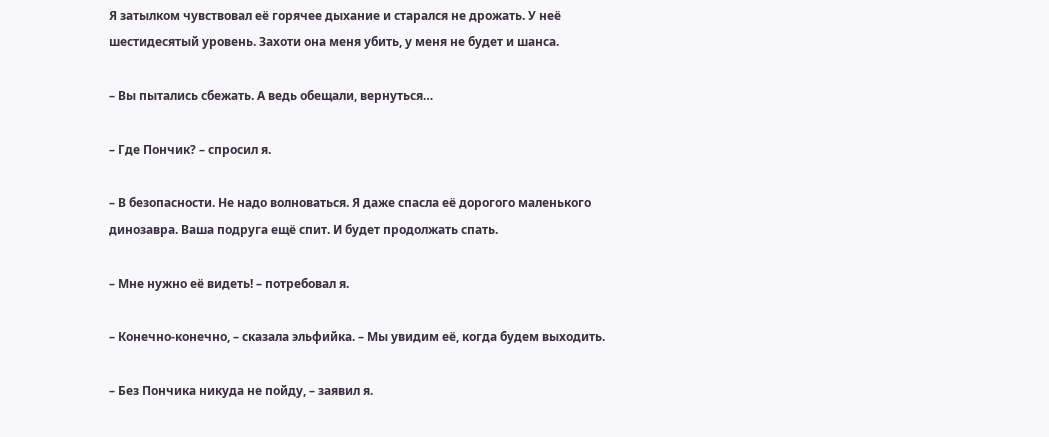Я затылком чувствовал её горячее дыхание и старался не дрожать. У неё шестидесятый уровень. Захоти она меня убить, у меня не будет и шанса.

– Вы пытались сбежать. А ведь обещали, вернуться…

– Где Пончик? – спросил я.

– В безопасности. Не надо волноваться. Я даже спасла её дорогого маленького динозавра. Ваша подруга ещё спит. И будет продолжать спать.

– Мне нужно её видеть! – потребовал я.

– Конечно-конечно, – сказала эльфийка. – Мы увидим её, когда будем выходить.

– Без Пончика никуда не пойду, – заявил я.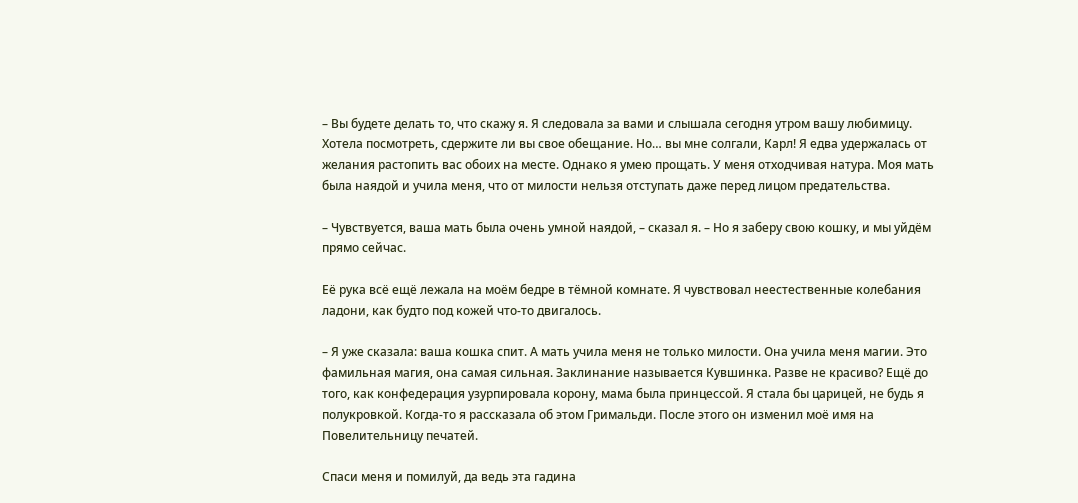– Вы будете делать то, что скажу я. Я следовала за вами и слышала сегодня утром вашу любимицу. Хотела посмотреть, сдержите ли вы свое обещание. Но… вы мне солгали, Карл! Я едва удержалась от желания растопить вас обоих на месте. Однако я умею прощать. У меня отходчивая натура. Моя мать была наядой и учила меня, что от милости нельзя отступать даже перед лицом предательства.

– Чувствуется, ваша мать была очень умной наядой, – сказал я. – Но я заберу свою кошку, и мы уйдём прямо сейчас.

Её рука всё ещё лежала на моём бедре в тёмной комнате. Я чувствовал неестественные колебания ладони, как будто под кожей что-то двигалось.

– Я уже сказала: ваша кошка спит. А мать учила меня не только милости. Она учила меня магии. Это фамильная магия, она самая сильная. Заклинание называется Кувшинка. Разве не красиво? Ещё до того, как конфедерация узурпировала корону, мама была принцессой. Я стала бы царицей, не будь я полукровкой. Когда-то я рассказала об этом Гримальди. После этого он изменил моё имя на Повелительницу печатей.

Спаси меня и помилуй, да ведь эта гадина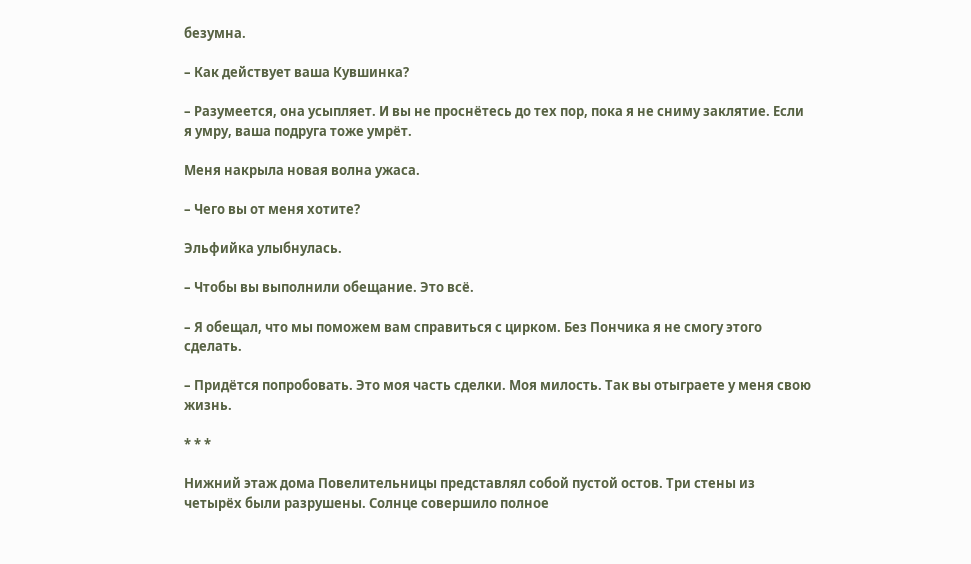безумна.

– Как действует ваша Кувшинка?

– Разумеется, она усыпляет. И вы не проснётесь до тех пор, пока я не сниму заклятие. Если я умру, ваша подруга тоже умрёт.

Меня накрыла новая волна ужаса.

– Чего вы от меня хотите?

Эльфийка улыбнулась.

– Чтобы вы выполнили обещание. Это всё.

– Я обещал, что мы поможем вам справиться с цирком. Без Пончика я не смогу этого сделать.

– Придётся попробовать. Это моя часть сделки. Моя милость. Так вы отыграете у меня свою жизнь.

* * *

Нижний этаж дома Повелительницы представлял собой пустой остов. Три стены из четырёх были разрушены. Солнце совершило полное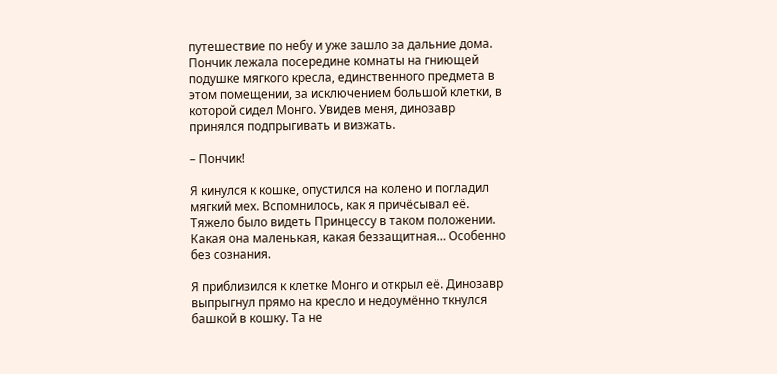путешествие по небу и уже зашло за дальние дома. Пончик лежала посередине комнаты на гниющей подушке мягкого кресла, единственного предмета в этом помещении, за исключением большой клетки, в которой сидел Монго. Увидев меня, динозавр принялся подпрыгивать и визжать.

– Пончик!

Я кинулся к кошке, опустился на колено и погладил мягкий мех. Вспомнилось, как я причёсывал её. Тяжело было видеть Принцессу в таком положении. Какая она маленькая, какая беззащитная… Особенно без сознания.

Я приблизился к клетке Монго и открыл её. Динозавр выпрыгнул прямо на кресло и недоумённо ткнулся башкой в кошку. Та не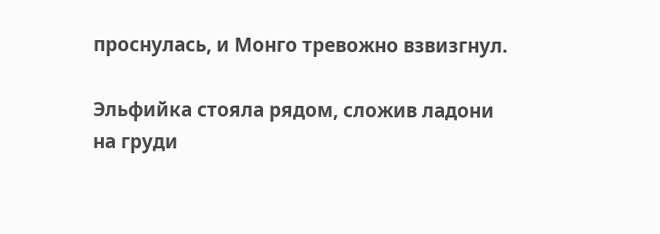проснулась, и Монго тревожно взвизгнул.

Эльфийка стояла рядом, сложив ладони на груди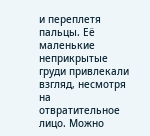и переплетя пальцы. Её маленькие неприкрытые груди привлекали взгляд, несмотря на отвратительное лицо. Можно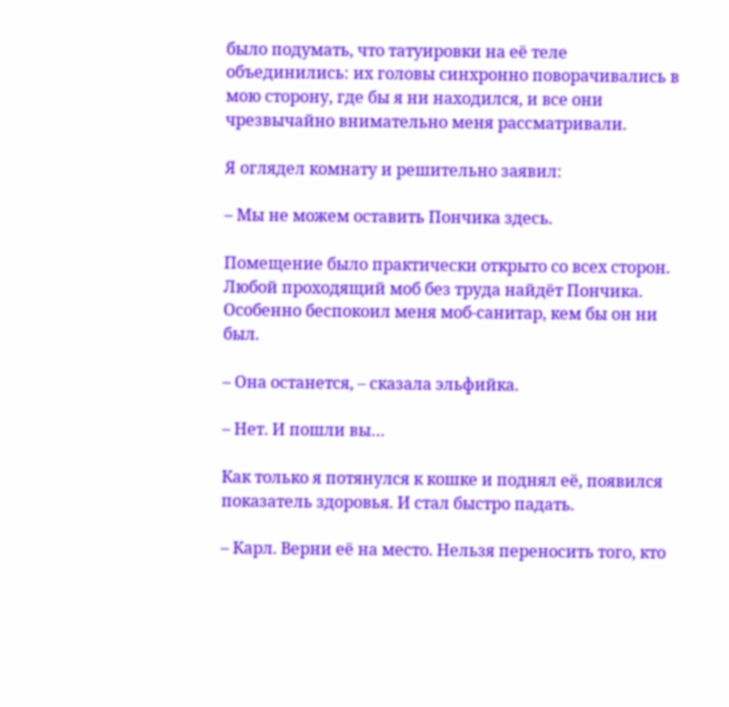было подумать, что татуировки на её теле объединились: их головы синхронно поворачивались в мою сторону, где бы я ни находился, и все они чрезвычайно внимательно меня рассматривали.

Я оглядел комнату и решительно заявил:

– Мы не можем оставить Пончика здесь.

Помещение было практически открыто со всех сторон. Любой проходящий моб без труда найдёт Пончика. Особенно беспокоил меня моб-санитар, кем бы он ни был.

– Она останется, – сказала эльфийка.

– Нет. И пошли вы…

Как только я потянулся к кошке и поднял её, появился показатель здоровья. И стал быстро падать.

– Карл. Верни её на место. Нельзя переносить того, кто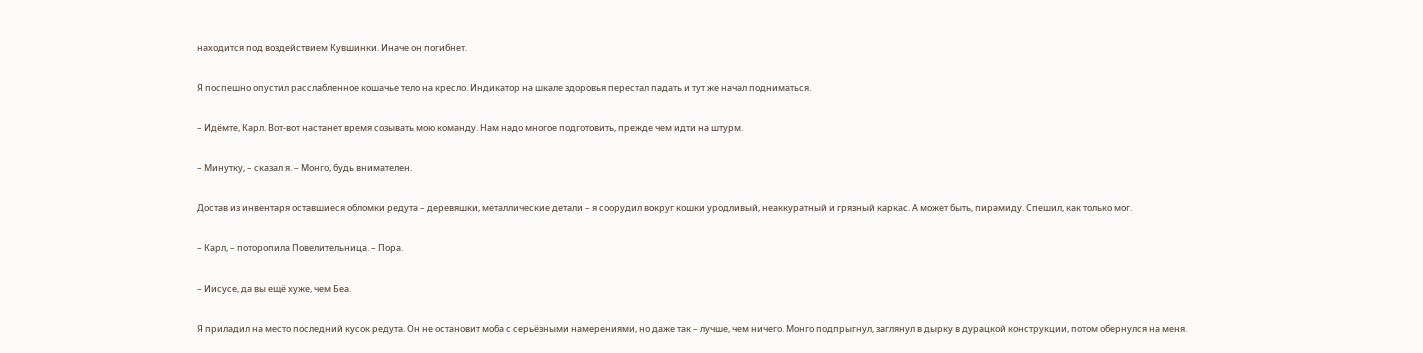находится под воздействием Кувшинки. Иначе он погибнет.

Я поспешно опустил расслабленное кошачье тело на кресло. Индикатор на шкале здоровья перестал падать и тут же начал подниматься.

– Идёмте, Карл. Вот-вот настанет время созывать мою команду. Нам надо многое подготовить, прежде чем идти на штурм.

– Минутку, – сказал я. – Монго, будь внимателен.

Достав из инвентаря оставшиеся обломки редута – деревяшки, металлические детали – я соорудил вокруг кошки уродливый, неаккуратный и грязный каркас. А может быть, пирамиду. Спешил, как только мог.

– Карл, – поторопила Повелительница. – Пора.

– Иисусе, да вы ещё хуже, чем Беа.

Я приладил на место последний кусок редута. Он не остановит моба с серьёзными намерениями, но даже так – лучше, чем ничего. Монго подпрыгнул, заглянул в дырку в дурацкой конструкции, потом обернулся на меня.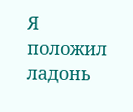Я положил ладонь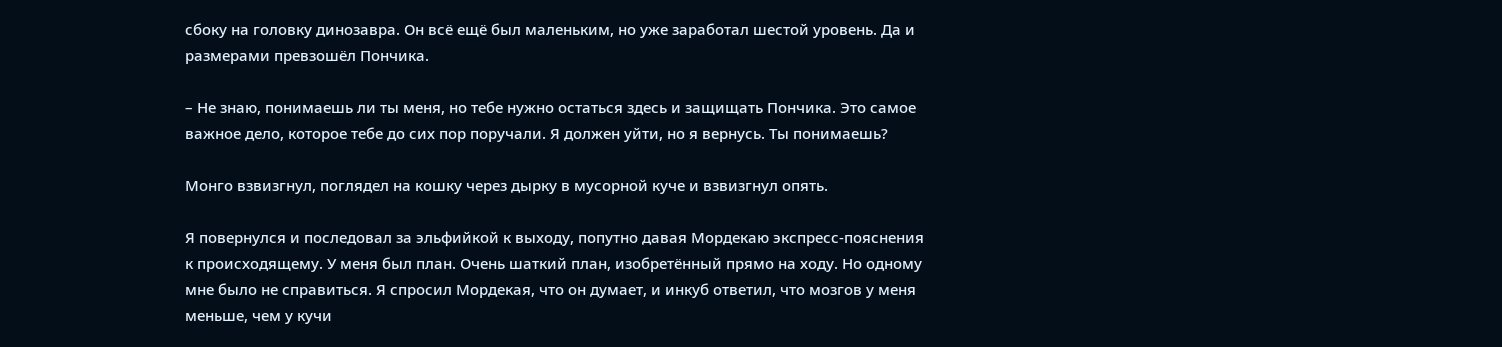сбоку на головку динозавра. Он всё ещё был маленьким, но уже заработал шестой уровень. Да и размерами превзошёл Пончика.

– Не знаю, понимаешь ли ты меня, но тебе нужно остаться здесь и защищать Пончика. Это самое важное дело, которое тебе до сих пор поручали. Я должен уйти, но я вернусь. Ты понимаешь?

Монго взвизгнул, поглядел на кошку через дырку в мусорной куче и взвизгнул опять.

Я повернулся и последовал за эльфийкой к выходу, попутно давая Мордекаю экспресс-пояснения к происходящему. У меня был план. Очень шаткий план, изобретённый прямо на ходу. Но одному мне было не справиться. Я спросил Мордекая, что он думает, и инкуб ответил, что мозгов у меня меньше, чем у кучи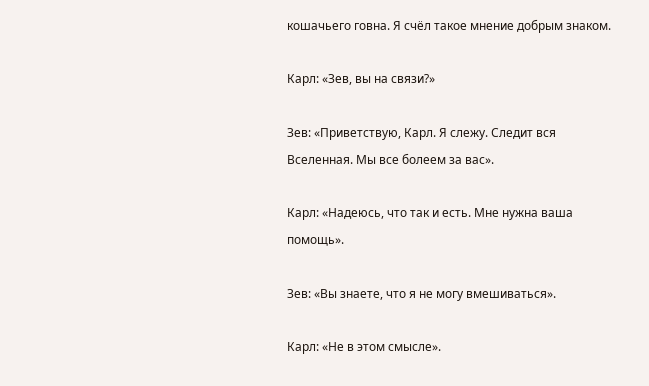кошачьего говна. Я счёл такое мнение добрым знаком.

Карл: «Зев, вы на связи?»

Зев: «Приветствую, Карл. Я слежу. Следит вся Вселенная. Мы все болеем за вас».

Карл: «Надеюсь, что так и есть. Мне нужна ваша помощь».

Зев: «Вы знаете, что я не могу вмешиваться».

Карл: «Не в этом смысле».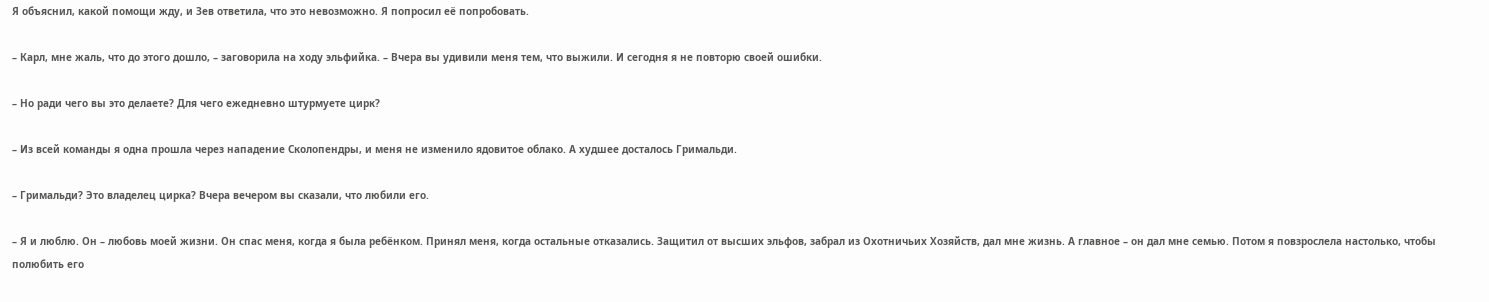Я объяснил, какой помощи жду, и Зев ответила, что это невозможно. Я попросил её попробовать.

– Карл, мне жаль, что до этого дошло, – заговорила на ходу эльфийка. – Вчера вы удивили меня тем, что выжили. И сегодня я не повторю своей ошибки.

– Но ради чего вы это делаете? Для чего ежедневно штурмуете цирк?

– Из всей команды я одна прошла через нападение Сколопендры, и меня не изменило ядовитое облако. А худшее досталось Гримальди.

– Гримальди? Это владелец цирка? Вчера вечером вы сказали, что любили его.

– Я и люблю. Он – любовь моей жизни. Он спас меня, когда я была ребёнком. Принял меня, когда остальные отказались. Защитил от высших эльфов, забрал из Охотничьих Хозяйств, дал мне жизнь. А главное – он дал мне семью. Потом я повзрослела настолько, чтобы полюбить его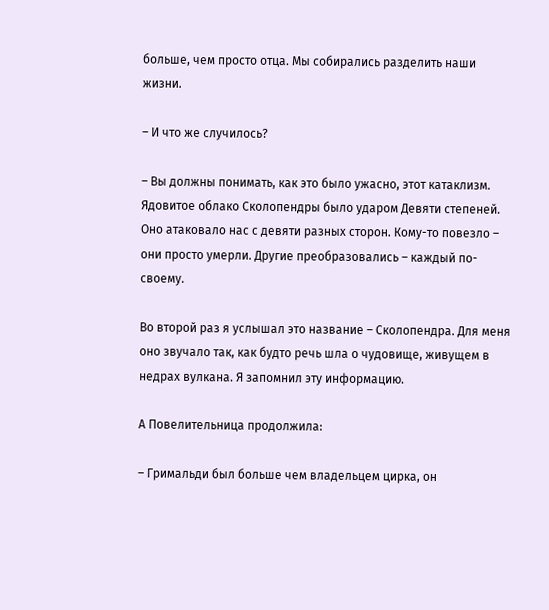больше, чем просто отца. Мы собирались разделить наши жизни.

– И что же случилось?

– Вы должны понимать, как это было ужасно, этот катаклизм. Ядовитое облако Сколопендры было ударом Девяти степеней. Оно атаковало нас с девяти разных сторон. Кому-то повезло – они просто умерли. Другие преобразовались – каждый по-своему.

Во второй раз я услышал это название – Сколопендра. Для меня оно звучало так, как будто речь шла о чудовище, живущем в недрах вулкана. Я запомнил эту информацию.

А Повелительница продолжила:

– Гримальди был больше чем владельцем цирка, он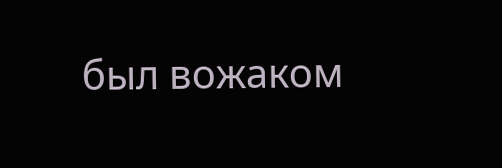был вожаком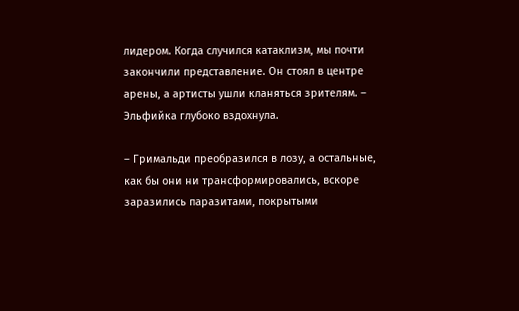лидером. Когда случился катаклизм, мы почти закончили представление. Он стоял в центре арены, а артисты ушли кланяться зрителям. – Эльфийка глубоко вздохнула.

– Гримальди преобразился в лозу, а остальные, как бы они ни трансформировались, вскоре заразились паразитами, покрытыми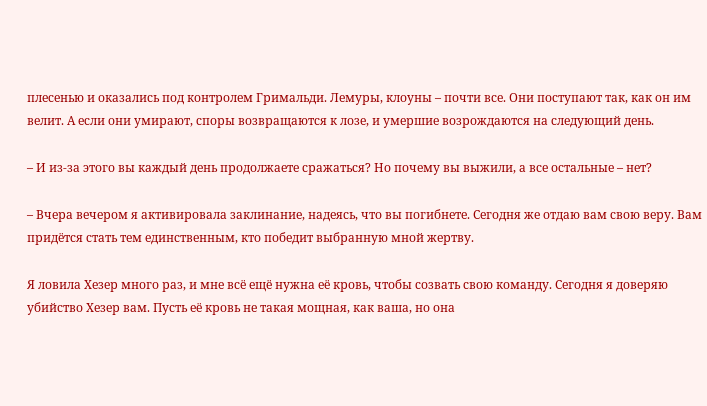плесенью и оказались под контролем Гримальди. Лемуры, клоуны – почти все. Они поступают так, как он им велит. А если они умирают, споры возвращаются к лозе, и умершие возрождаются на следующий день.

– И из-за этого вы каждый день продолжаете сражаться? Но почему вы выжили, а все остальные – нет?

– Вчера вечером я активировала заклинание, надеясь, что вы погибнете. Сегодня же отдаю вам свою веру. Вам придётся стать тем единственным, кто победит выбранную мной жертву.

Я ловила Хезер много раз, и мне всё ещё нужна её кровь, чтобы созвать свою команду. Сегодня я доверяю убийство Хезер вам. Пусть её кровь не такая мощная, как ваша, но она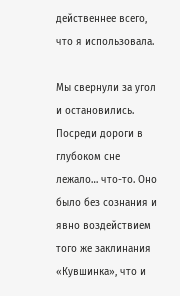действеннее всего, что я использовала.

Мы свернули за угол и остановились. Посреди дороги в глубоком сне лежало… что-то. Оно было без сознания и явно воздействием того же заклинания «Кувшинка», что и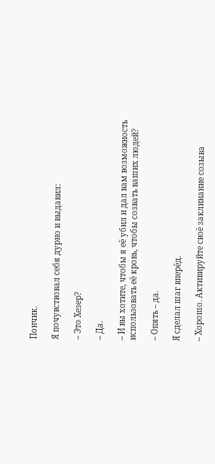Пончик.

Я почувствовал себя дурно и выдавил:

– Это Хезер?

– Да.

– И вы хотите, чтобы я её убил и дал вам возможность использовать её кровь, чтобы созвать ваших людей?

– Опять – да.

Я сделал шаг вперёд.

– Хорошо. Активируйте своё заклинание созыва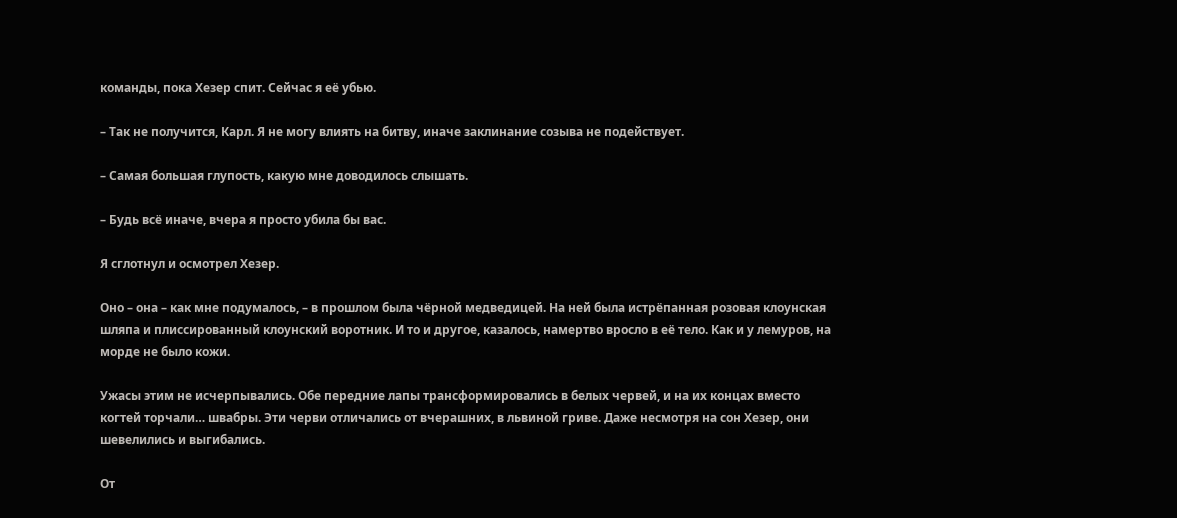команды, пока Хезер спит. Сейчас я её убью.

– Так не получится, Карл. Я не могу влиять на битву, иначе заклинание созыва не подействует.

– Самая большая глупость, какую мне доводилось слышать.

– Будь всё иначе, вчера я просто убила бы вас.

Я сглотнул и осмотрел Хезер.

Оно – она – как мне подумалось, – в прошлом была чёрной медведицей. На ней была истрёпанная розовая клоунская шляпа и плиссированный клоунский воротник. И то и другое, казалось, намертво вросло в её тело. Как и у лемуров, на морде не было кожи.

Ужасы этим не исчерпывались. Обе передние лапы трансформировались в белых червей, и на их концах вместо когтей торчали… швабры. Эти черви отличались от вчерашних, в львиной гриве. Даже несмотря на сон Хезер, они шевелились и выгибались.

От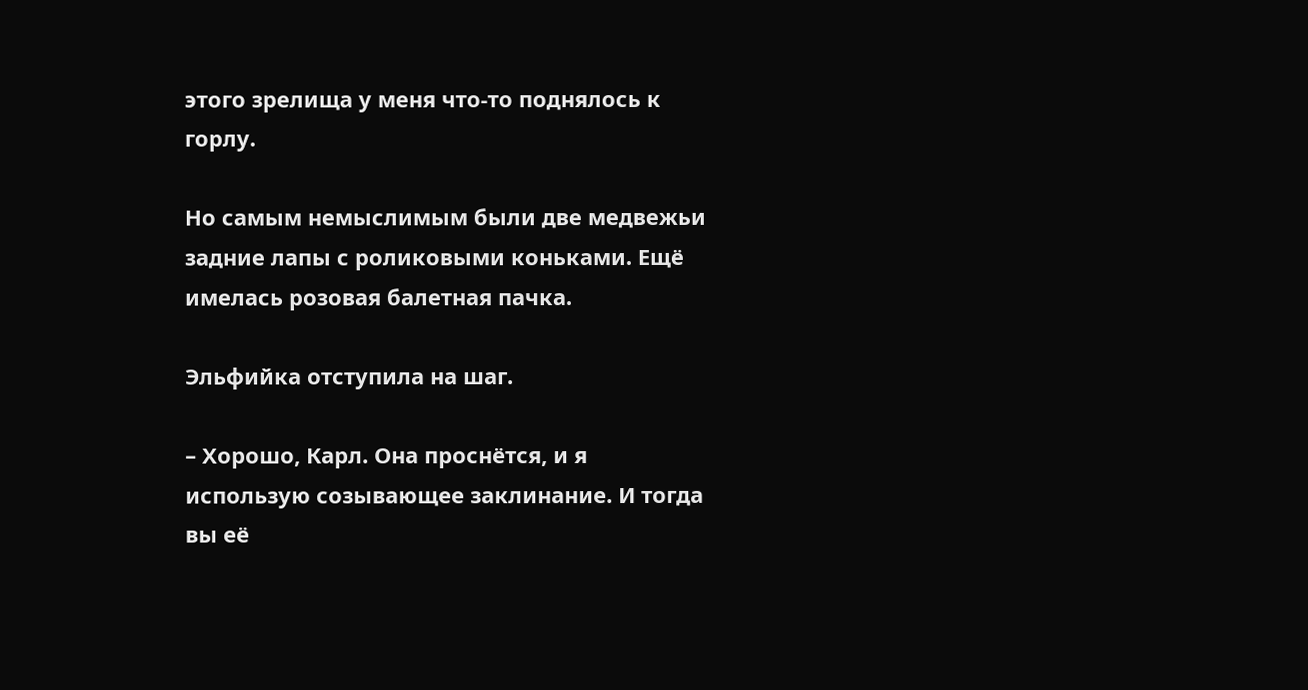этого зрелища у меня что-то поднялось к горлу.

Но самым немыслимым были две медвежьи задние лапы с роликовыми коньками. Ещё имелась розовая балетная пачка.

Эльфийка отступила на шаг.

– Хорошо, Карл. Она проснётся, и я использую созывающее заклинание. И тогда вы её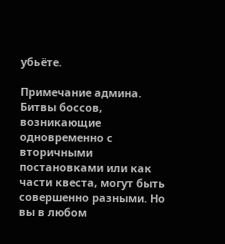убьёте.

Примечание админа. Битвы боссов, возникающие одновременно с вторичными постановками или как части квеста, могут быть совершенно разными. Но вы в любом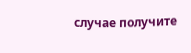случае получите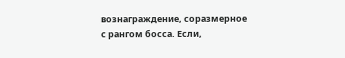вознаграждение, соразмерное с рангом босса. Если,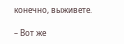конечно, выживете.

– Вот же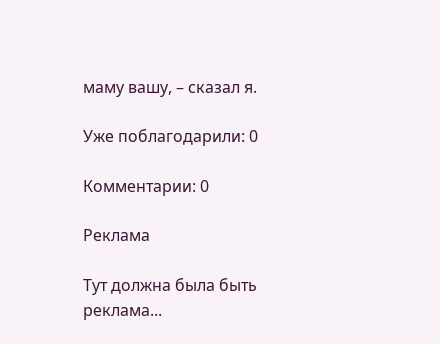маму вашу, – сказал я.

Уже поблагодарили: 0

Комментарии: 0

Реклама

Тут должна была быть реклама...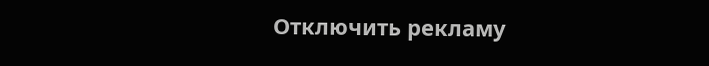Отключить рекламу